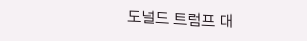도널드 트럼프 대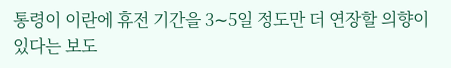통령이 이란에 휴전 기간을 3∼5일 정도만 더 연장할 의향이 있다는 보도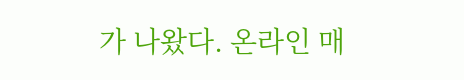가 나왔다. 온라인 매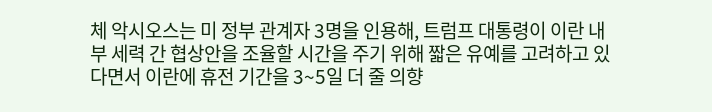체 악시오스는 미 정부 관계자 3명을 인용해, 트럼프 대통령이 이란 내부 세력 간 협상안을 조율할 시간을 주기 위해 짧은 유예를 고려하고 있다면서 이란에 휴전 기간을 3~5일 더 줄 의향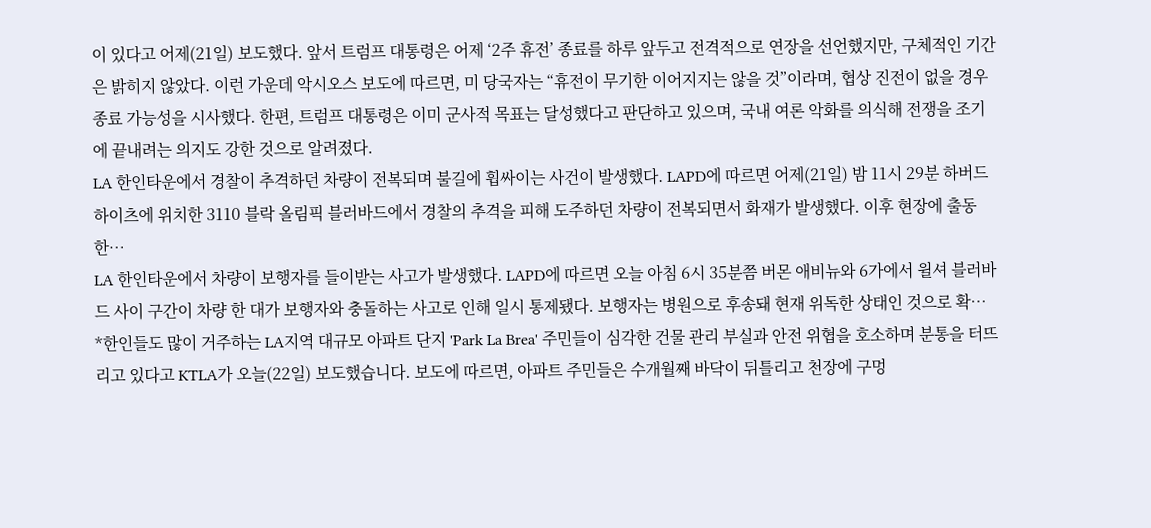이 있다고 어제(21일) 보도했다. 앞서 트럼프 대통령은 어제 ‘2주 휴전’ 종료를 하루 앞두고 전격적으로 연장을 선언했지만, 구체적인 기간은 밝히지 않았다. 이런 가운데 악시오스 보도에 따르면, 미 당국자는 “휴전이 무기한 이어지지는 않을 것”이라며, 협상 진전이 없을 경우 종료 가능성을 시사했다. 한편, 트럼프 대통령은 이미 군사적 목표는 달성했다고 판단하고 있으며, 국내 여론 악화를 의식해 전쟁을 조기에 끝내려는 의지도 강한 것으로 알려졌다.
LA 한인타운에서 경찰이 추격하던 차량이 전복되며 불길에 휩싸이는 사건이 발생했다. LAPD에 따르면 어제(21일) 밤 11시 29분 하버드 하이츠에 위치한 3110 블락 올림픽 블러바드에서 경찰의 추격을 피해 도주하던 차량이 전복되면서 화재가 발생했다. 이후 현장에 출동한…
LA 한인타운에서 차량이 보행자를 들이받는 사고가 발생했다. LAPD에 따르면 오늘 아침 6시 35분쯤 버몬 애비뉴와 6가에서 윌셔 블러바드 사이 구간이 차량 한 대가 보행자와 충돌하는 사고로 인해 일시 통제됐다. 보행자는 병원으로 후송돼 현재 위독한 상태인 것으로 확…
*한인들도 많이 거주하는 LA지역 대규모 아파트 단지 'Park La Brea' 주민들이 심각한 건물 관리 부실과 안전 위협을 호소하며 분통을 터뜨리고 있다고 KTLA가 오늘(22일) 보도했습니다. 보도에 따르면, 아파트 주민들은 수개월째 바닥이 뒤틀리고 천장에 구멍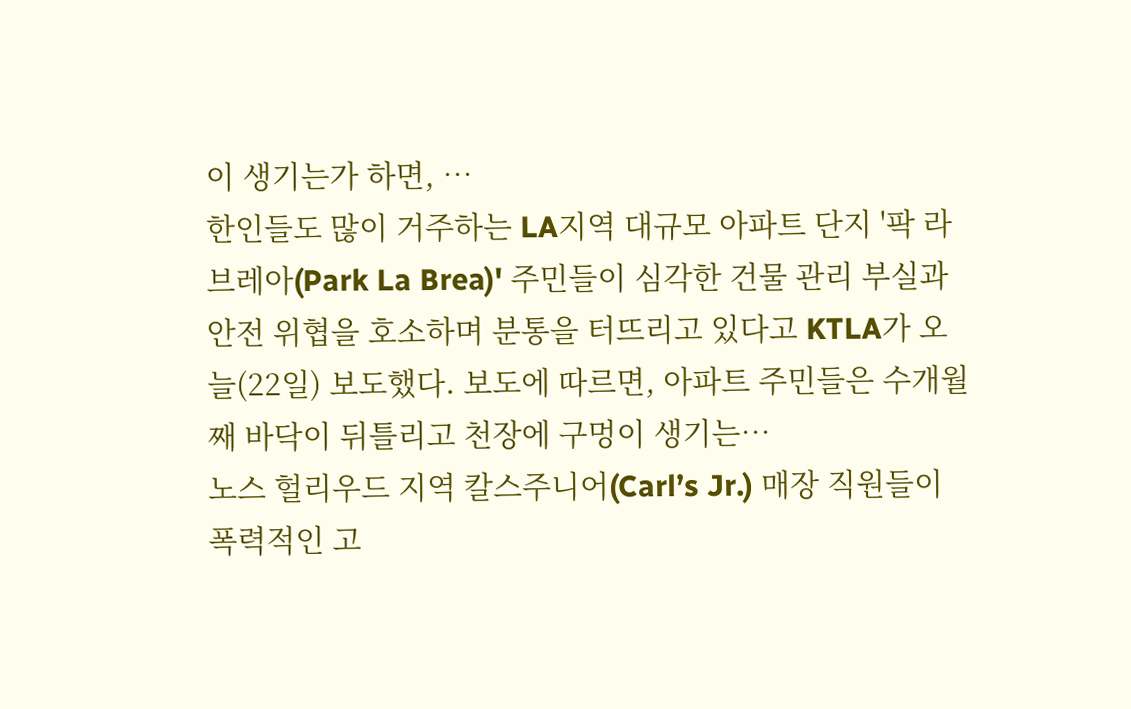이 생기는가 하면, …
한인들도 많이 거주하는 LA지역 대규모 아파트 단지 '팍 라 브레아(Park La Brea)' 주민들이 심각한 건물 관리 부실과 안전 위협을 호소하며 분통을 터뜨리고 있다고 KTLA가 오늘(22일) 보도했다. 보도에 따르면, 아파트 주민들은 수개월째 바닥이 뒤틀리고 천장에 구멍이 생기는…
노스 헐리우드 지역 칼스주니어(Carl’s Jr.) 매장 직원들이 폭력적인 고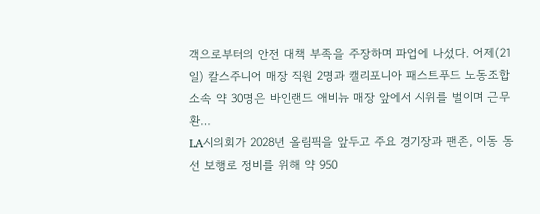객으로부터의 안전 대책 부족을 주장하며 파업에 나섰다. 어제(21일) 칼스주니어 매장 직원 2명과 캘리포니아 패스트푸드 노동조합 소속 약 30명은 바인랜드 애비뉴 매장 앞에서 시위를 벌이며 근무 환…
LA시의회가 2028년 올림픽을 앞두고 주요 경기장과 팬존, 이동 동선 보행로 정비를 위해 약 950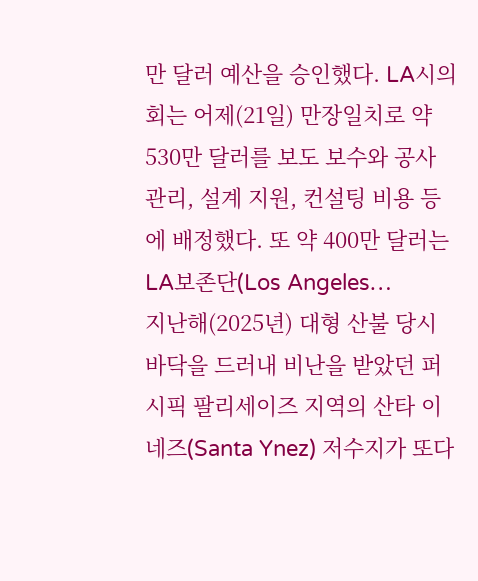만 달러 예산을 승인했다. LA시의회는 어제(21일) 만장일치로 약 530만 달러를 보도 보수와 공사 관리, 설계 지원, 컨설팅 비용 등에 배정했다. 또 약 400만 달러는 LA보존단(Los Angeles…
지난해(2025년) 대형 산불 당시 바닥을 드러내 비난을 받았던 퍼시픽 팔리세이즈 지역의 산타 이네즈(Santa Ynez) 저수지가 또다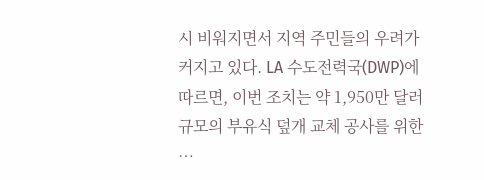시 비워지면서 지역 주민들의 우려가 커지고 있다. LA 수도전력국(DWP)에 따르면, 이번 조치는 약 1,950만 달러 규모의 부유식 덮개 교체 공사를 위한 …